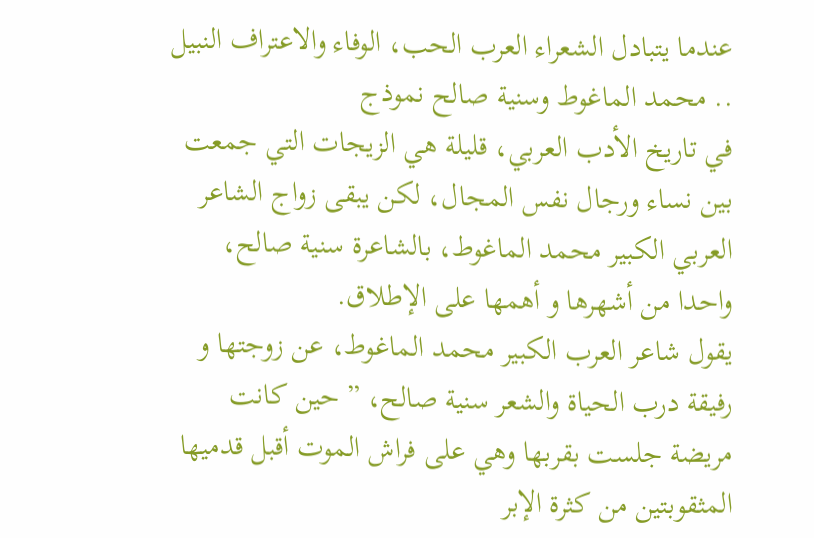عندما يتبادل الشعراء العرب الحب، الوفاء والاعتراف النبيل .. محمد الماغوط وسنية صالح نموذج
في تاريخ الأدب العربي، قليلة هي الزيجات التي جمعت بين نساء ورجال نفس المجال، لكن يبقى زواج الشاعر العربي الكبير محمد الماغوط، بالشاعرة سنية صالح، واحدا من أشهرها و أهمها على الإطلاق.
يقول شاعر العرب الكبير محمد الماغوط، عن زوجتها و رفيقة درب الحياة والشعر سنية صالح، ” حين كانت مريضة جلست بقربها وهي على فراش الموت أقبل قدميها المثقوبتين من كثرة الإبر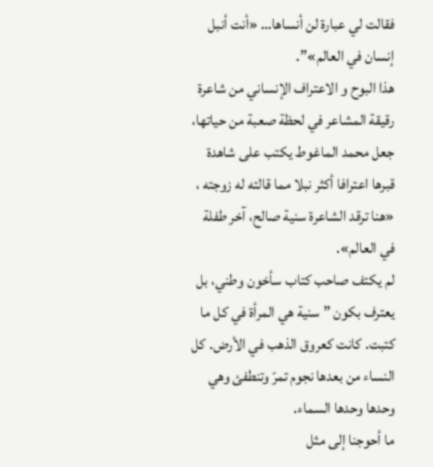فقالت لي عبارة لن أنساها… «أنت أنبل إنسان في العالم»”.
هذا البوح و الاعتراف الإنساني من شاعرة رقيقة المشاعر في لحظة صعبة من حياتها، جعل محمد الماغوط يكتب على شاهدة قبرها اعترافا أكثر نبلا مما قالته له زوجته ، «هنا ترقد الشاعرة سنية صالح، آخر طفلة في العالم».
لم يكتف صاحب كتاب سأخون وطني، بل يعترف بكون ” سنية هي المرأة في كل ما كتبت. كانت كعروق الذهب في الأرض. كل النساء من بعدها نجوم تمرّ وتنطفئ وهي وحدها وحدها السماء.
ما أحوجنا إلى مثل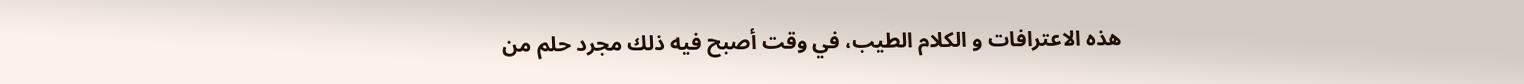هذه الاعترافات و الكلام الطيب، في وقت أصبح فيه ذلك مجرد حلم من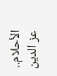الأحلام..
عز الدين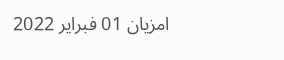امزيان 01 فبراير 2022